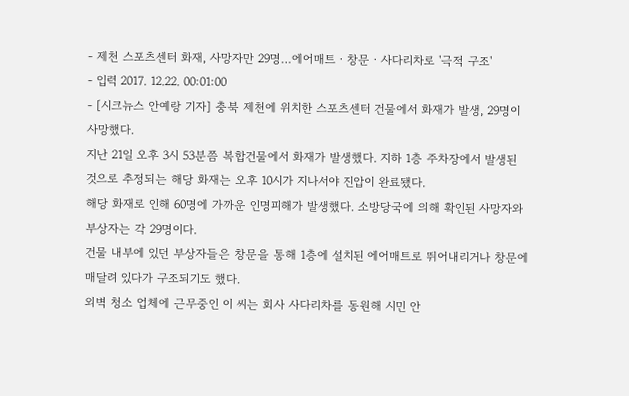- 제천 스포츠센터 화재, 사망자만 29명…에어매트ㆍ창문ㆍ사다리차로 '극적 구조'
- 입력 2017. 12.22. 00:01:00
- [시크뉴스 안예랑 기자] 충북 제천에 위치한 스포츠센터 건물에서 화재가 발생, 29명이 사망했다.
지난 21일 오후 3시 53분쯤 복합건물에서 화재가 발생했다. 지하 1층 주차장에서 발생된 것으로 추정되는 해당 화재는 오후 10시가 지나서야 진압이 완료됐다.
해당 화재로 인해 60명에 가까운 인명피해가 발생했다. 소방당국에 의해 확인된 사망자와 부상자는 각 29명이다.
건물 내부에 있던 부상자들은 창문을 통해 1층에 설치된 에어매트로 뛰어내리거나 창문에 매달려 있다가 구조되기도 했다.
외벽 청소 업체에 근무중인 이 씨는 회사 사다리차를 동원해 시민 안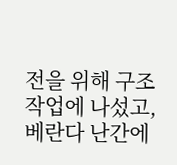전을 위해 구조작업에 나섰고, 베란다 난간에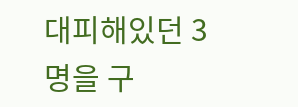대피해있던 3명을 구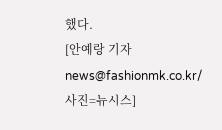했다.
[안예랑 기자 news@fashionmk.co.kr/ 사진=뉴시스]